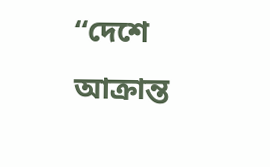“দেশে আক্রান্ত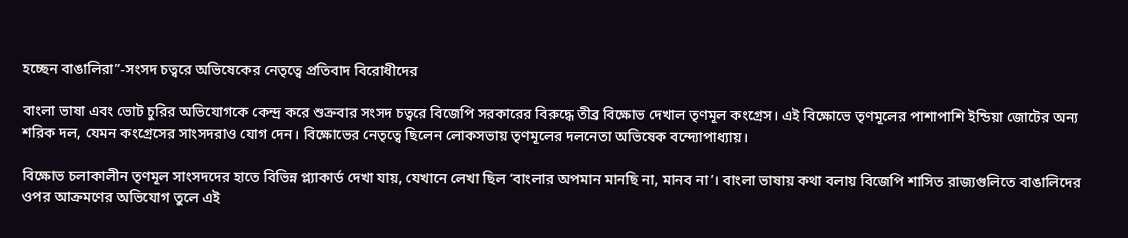হচ্ছেন বাঙালিরা”-সংসদ চত্বরে অভিষেকের নেতৃত্বে প্রতিবাদ বিরোধীদের

বাংলা ভাষা এবং ভোট চুরির অভিযোগকে কেন্দ্র করে শুক্রবার সংসদ চত্বরে বিজেপি সরকারের বিরুদ্ধে তীব্র বিক্ষোভ দেখাল তৃণমূল কংগ্রেস। এই বিক্ষোভে তৃণমূলের পাশাপাশি ইন্ডিয়া জোটের অন্য শরিক দল, যেমন কংগ্রেসের সাংসদরাও যোগ দেন। বিক্ষোভের নেতৃত্বে ছিলেন লোকসভায় তৃণমূলের দলনেতা অভিষেক বন্দ্যোপাধ্যায়।

বিক্ষোভ চলাকালীন তৃণমূল সাংসদদের হাতে বিভিন্ন প্ল্যাকার্ড দেখা যায়, যেখানে লেখা ছিল ‘বাংলার অপমান মানছি না, মানব না’। বাংলা ভাষায় কথা বলায় বিজেপি শাসিত রাজ্যগুলিতে বাঙালিদের ওপর আক্রমণের অভিযোগ তুলে এই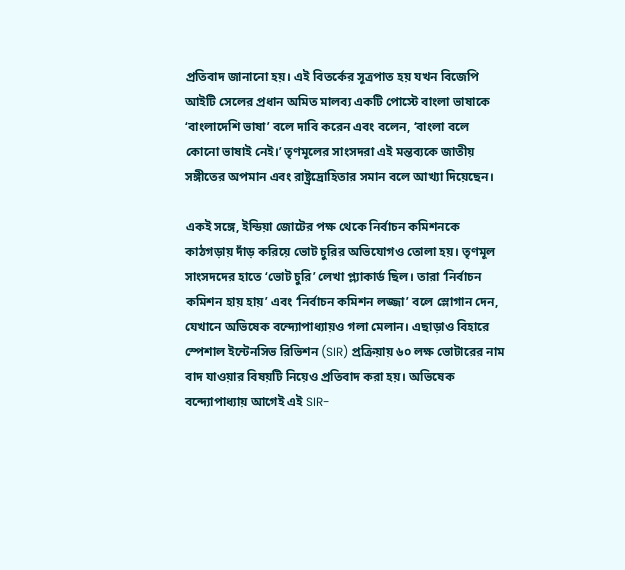প্রতিবাদ জানানো হয়। এই বিতর্কের সূত্রপাত হয় যখন বিজেপি আইটি সেলের প্রধান অমিত মালব্য একটি পোস্টে বাংলা ভাষাকে ‘বাংলাদেশি ভাষা’ বলে দাবি করেন এবং বলেন, ‘বাংলা বলে কোনো ভাষাই নেই।’ তৃণমূলের সাংসদরা এই মন্তব্যকে জাতীয় সঙ্গীতের অপমান এবং রাষ্ট্রদ্রোহিতার সমান বলে আখ্যা দিয়েছেন।

একই সঙ্গে, ইন্ডিয়া জোটের পক্ষ থেকে নির্বাচন কমিশনকে কাঠগড়ায় দাঁড় করিয়ে ভোট চুরির অভিযোগও তোলা হয়। তৃণমূল সাংসদদের হাতে ‘ভোট চুরি’ লেখা প্ল্যাকার্ড ছিল। তারা ‘নির্বাচন কমিশন হায় হায়’ এবং ‘নির্বাচন কমিশন লজ্জা’ বলে স্লোগান দেন, যেখানে অভিষেক বন্দ্যোপাধ্যায়ও গলা মেলান। এছাড়াও বিহারে স্পেশাল ইন্টেনসিভ রিভিশন (SIR) প্রক্রিয়ায় ৬০ লক্ষ ভোটারের নাম বাদ যাওয়ার বিষয়টি নিয়েও প্রতিবাদ করা হয়। অভিষেক বন্দ্যোপাধ্যায় আগেই এই SIR-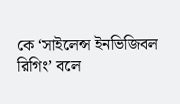কে ‘সাইলেন্স ইনভিজিবল রিগিং’ বলে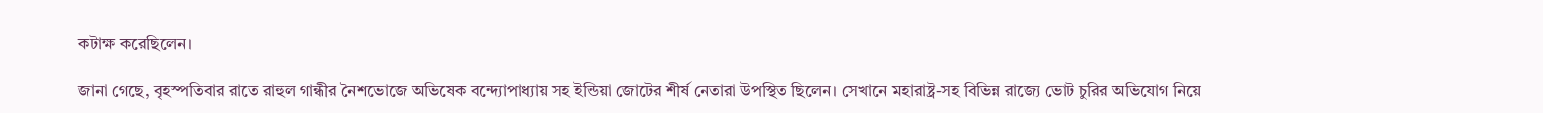কটাক্ষ করেছিলেন।

জানা গেছে, বৃহস্পতিবার রাতে রাহুল গান্ধীর নৈশভোজে অভিষেক বন্দ্যোপাধ্যায় সহ ইন্ডিয়া জোটের শীর্ষ নেতারা উপস্থিত ছিলেন। সেখানে মহারাষ্ট্র-সহ বিভিন্ন রাজ্যে ভোট চুরির অভিযোগ নিয়ে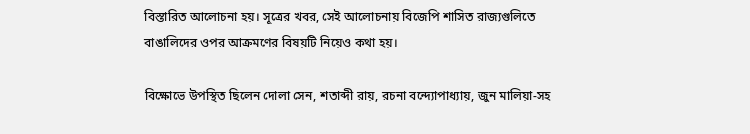বিস্তারিত আলোচনা হয়। সূত্রের খবর, সেই আলোচনায় বিজেপি শাসিত রাজ্যগুলিতে বাঙালিদের ওপর আক্রমণের বিষয়টি নিয়েও কথা হয়।

বিক্ষোভে উপস্থিত ছিলেন দোলা সেন, শতাব্দী রায়, রচনা বন্দ্যোপাধ্যায়, জুন মালিয়া-সহ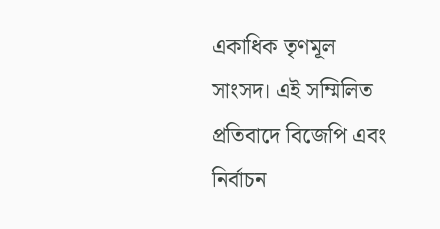একাধিক তৃণমূল সাংসদ। এই সম্মিলিত প্রতিবাদে বিজেপি এবং নির্বাচন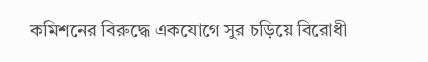কমিশনের বিরুদ্ধে একযোগে সুর চড়িয়ে বিরোধী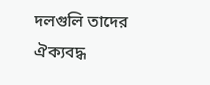দলগুলি তাদের ঐক্যবদ্ধ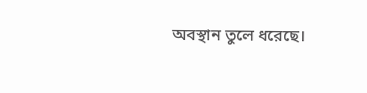অবস্থান তুলে ধরেছে।